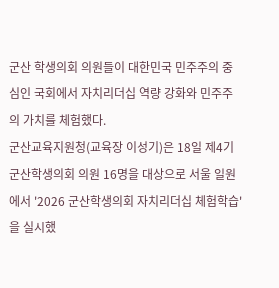군산 학생의회 의원들이 대한민국 민주주의 중심인 국회에서 자치리더십 역량 강화와 민주주의 가치를 체험했다.
군산교육지원청(교육장 이성기)은 18일 제4기 군산학생의회 의원 16명을 대상으로 서울 일원에서 '2026 군산학생의회 자치리더십 체험학습'을 실시했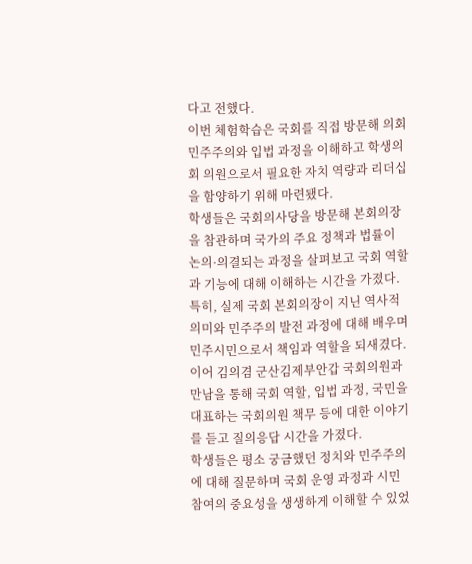다고 전했다.
이번 체험학습은 국회를 직접 방문해 의회 민주주의와 입법 과정을 이해하고 학생의회 의원으로서 필요한 자치 역량과 리더십을 함양하기 위해 마련됐다.
학생들은 국회의사당을 방문해 본회의장을 참관하며 국가의 주요 정책과 법률이 논의·의결되는 과정을 살펴보고 국회 역할과 기능에 대해 이해하는 시간을 가졌다.
특히, 실제 국회 본회의장이 지닌 역사적 의미와 민주주의 발전 과정에 대해 배우며 민주시민으로서 책임과 역할을 되새겼다.
이어 김의겸 군산김제부안갑 국회의원과 만남을 통해 국회 역할, 입법 과정, 국민을 대표하는 국회의원 책무 등에 대한 이야기를 듣고 질의응답 시간을 가졌다.
학생들은 평소 궁금했던 정치와 민주주의에 대해 질문하며 국회 운영 과정과 시민 참여의 중요성을 생생하게 이해할 수 있었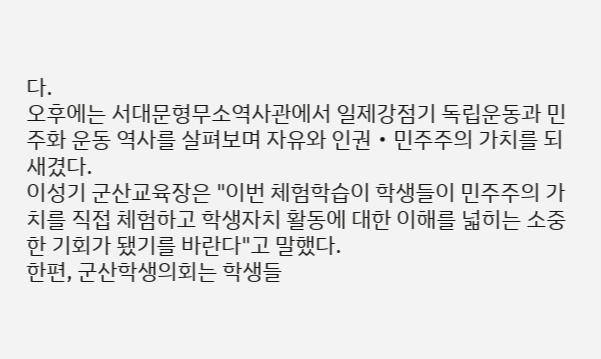다.
오후에는 서대문형무소역사관에서 일제강점기 독립운동과 민주화 운동 역사를 살펴보며 자유와 인권‧민주주의 가치를 되새겼다.
이성기 군산교육장은 "이번 체험학습이 학생들이 민주주의 가치를 직접 체험하고 학생자치 활동에 대한 이해를 넓히는 소중한 기회가 됐기를 바란다"고 말했다.
한편, 군산학생의회는 학생들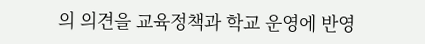의 의견을 교육정책과 학교 운영에 반영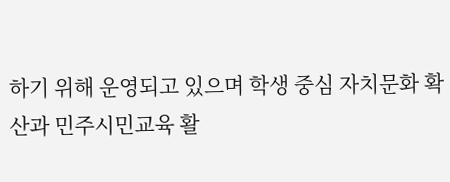하기 위해 운영되고 있으며 학생 중심 자치문화 확산과 민주시민교육 활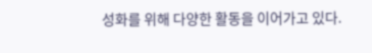성화를 위해 다양한 활동을 이어가고 있다.